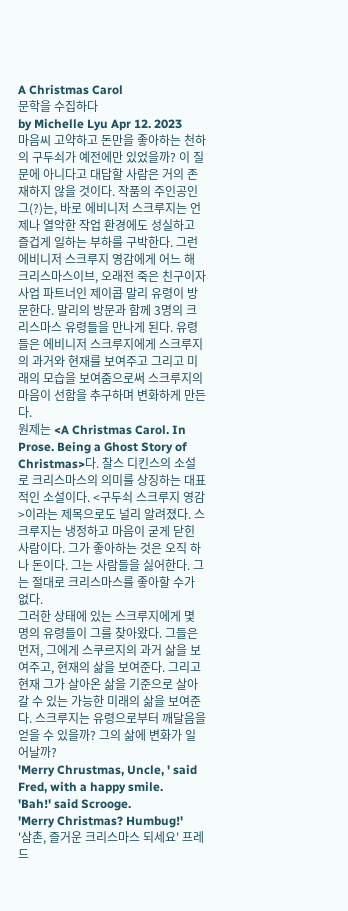A Christmas Carol
문학을 수집하다
by Michelle Lyu Apr 12. 2023
마음씨 고약하고 돈만을 좋아하는 천하의 구두쇠가 예전에만 있었을까? 이 질문에 아니다고 대답할 사람은 거의 존재하지 않을 것이다. 작품의 주인공인 그(?)는, 바로 에비니저 스크루지는 언제나 열악한 작업 환경에도 성실하고 즐겁게 일하는 부하를 구박한다. 그런 에비니저 스크루지 영감에게 어느 해 크리스마스이브, 오래전 죽은 친구이자 사업 파트너인 제이콥 말리 유령이 방문한다. 말리의 방문과 함께 3명의 크리스마스 유령들을 만나게 된다. 유령들은 에비니저 스크루지에게 스크루지의 과거와 현재를 보여주고 그리고 미래의 모습을 보여줌으로써 스크루지의 마음이 선함을 추구하며 변화하게 만든다.
원제는 <A Christmas Carol. In Prose. Being a Ghost Story of Christmas>다. 찰스 디킨스의 소설로 크리스마스의 의미를 상징하는 대표적인 소설이다. <구두쇠 스크루지 영감>이라는 제목으로도 널리 알려졌다. 스크루지는 냉정하고 마음이 굳게 닫힌 사람이다. 그가 좋아하는 것은 오직 하나 돈이다. 그는 사람들을 싫어한다. 그는 절대로 크리스마스를 좋아할 수가 없다.
그러한 상태에 있는 스크루지에게 몇 명의 유령들이 그를 찾아왔다. 그들은 먼저, 그에게 스쿠르지의 과거 삶을 보여주고, 현재의 삶을 보여준다. 그리고 현재 그가 살아온 삶을 기준으로 살아갈 수 있는 가능한 미래의 삶을 보여준다. 스크루지는 유령으로부터 깨달음을 얻을 수 있을까? 그의 삶에 변화가 일어날까?
'Merry Chrustmas, Uncle, ' said Fred, with a happy smile.
'Bah!' said Scrooge.
'Merry Christmas? Humbug!'
'삼촌, 즐거운 크리스마스 되세요' 프레드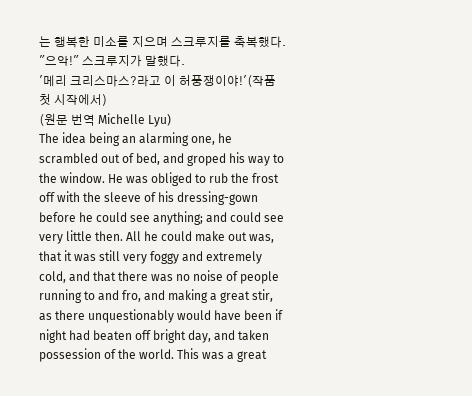는 행복한 미소를 지으며 스크루지를 축복했다.
"으악!" 스크루지가 말했다.
'메리 크리스마스?라고 이 허풍쟁이야!'(작품 첫 시작에서)
(원문 번역 Michelle Lyu)
The idea being an alarming one, he scrambled out of bed, and groped his way to the window. He was obliged to rub the frost off with the sleeve of his dressing-gown before he could see anything; and could see very little then. All he could make out was, that it was still very foggy and extremely cold, and that there was no noise of people running to and fro, and making a great stir, as there unquestionably would have been if night had beaten off bright day, and taken possession of the world. This was a great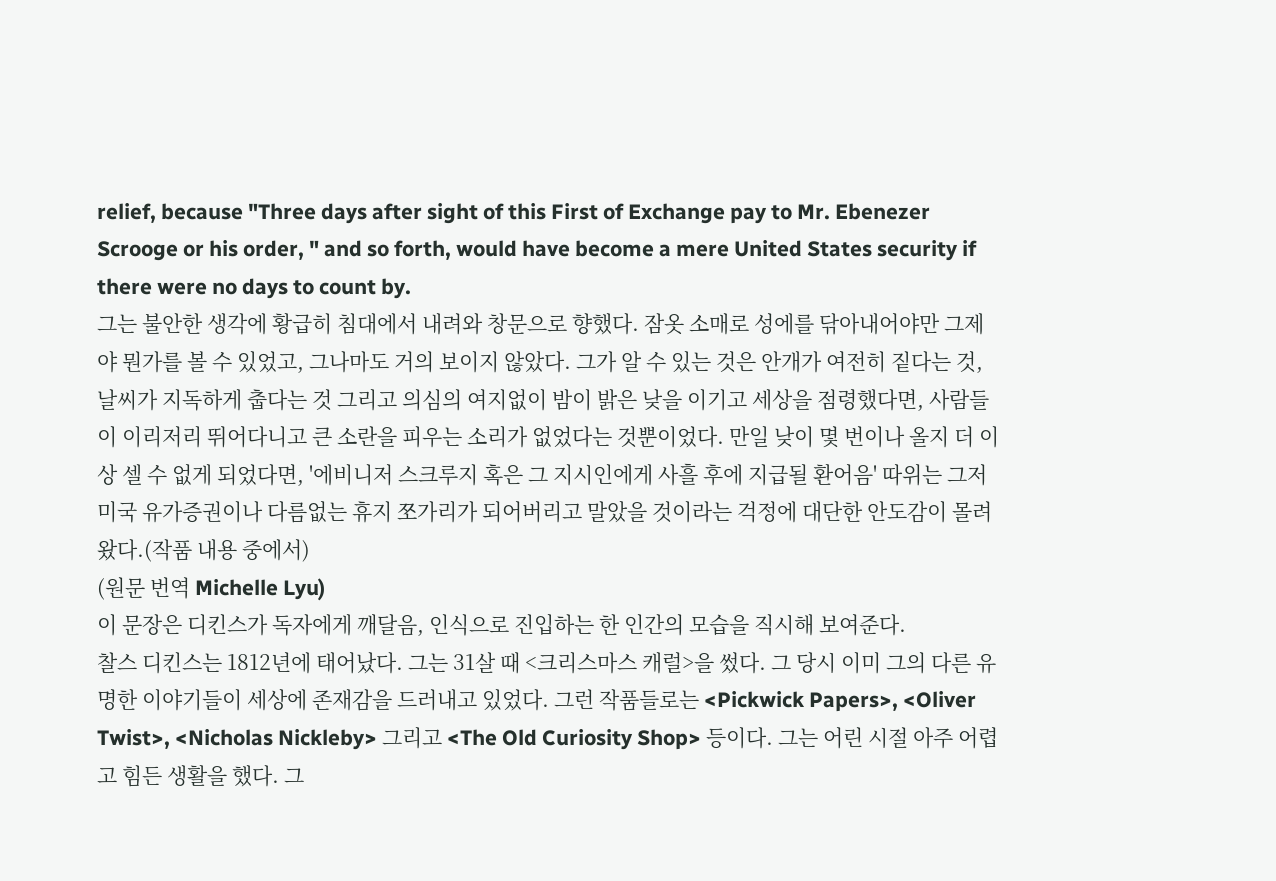relief, because "Three days after sight of this First of Exchange pay to Mr. Ebenezer Scrooge or his order, " and so forth, would have become a mere United States security if there were no days to count by.
그는 불안한 생각에 황급히 침대에서 내려와 창문으로 향했다. 잠옷 소매로 성에를 닦아내어야만 그제야 뭔가를 볼 수 있었고, 그나마도 거의 보이지 않았다. 그가 알 수 있는 것은 안개가 여전히 짙다는 것, 날씨가 지독하게 춥다는 것 그리고 의심의 여지없이 밤이 밝은 낮을 이기고 세상을 점령했다면, 사람들이 이리저리 뛰어다니고 큰 소란을 피우는 소리가 없었다는 것뿐이었다. 만일 낮이 몇 번이나 올지 더 이상 셀 수 없게 되었다면, '에비니저 스크루지 혹은 그 지시인에게 사흘 후에 지급될 환어음' 따위는 그저 미국 유가증권이나 다름없는 휴지 쪼가리가 되어버리고 말았을 것이라는 걱정에 대단한 안도감이 몰려왔다.(작품 내용 중에서)
(원문 번역 Michelle Lyu)
이 문장은 디킨스가 독자에게 깨달음, 인식으로 진입하는 한 인간의 모습을 직시해 보여준다.
찰스 디킨스는 1812년에 태어났다. 그는 31살 때 <크리스마스 캐럴>을 썼다. 그 당시 이미 그의 다른 유명한 이야기들이 세상에 존재감을 드러내고 있었다. 그런 작품들로는 <Pickwick Papers>, <Oliver Twist>, <Nicholas Nickleby> 그리고 <The Old Curiosity Shop> 등이다. 그는 어린 시절 아주 어렵고 힘든 생활을 했다. 그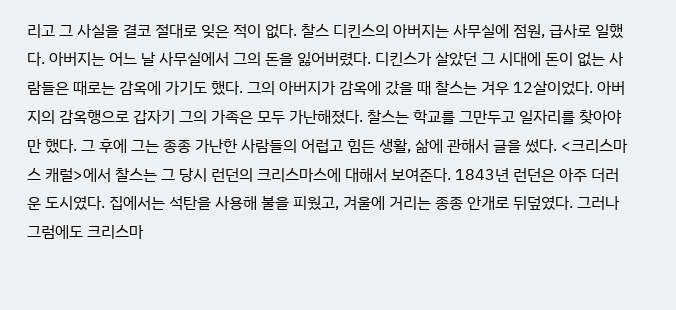리고 그 사실을 결코 절대로 잊은 적이 없다. 찰스 디킨스의 아버지는 사무실에 점원, 급사로 일했다. 아버지는 어느 날 사무실에서 그의 돈을 잃어버렸다. 디킨스가 살았던 그 시대에 돈이 없는 사람들은 때로는 감옥에 가기도 했다. 그의 아버지가 감옥에 갔을 때 찰스는 겨우 12살이었다. 아버지의 감옥행으로 갑자기 그의 가족은 모두 가난해졌다. 찰스는 학교를 그만두고 일자리를 찾아야만 했다. 그 후에 그는 종종 가난한 사람들의 어럽고 힘든 생활, 삶에 관해서 글을 썼다. <크리스마스 캐럴>에서 찰스는 그 당시 런던의 크리스마스에 대해서 보여준다. 1843년 런던은 아주 더러운 도시였다. 집에서는 석탄을 사용해 불을 피웠고, 겨울에 거리는 종종 안개로 뒤덮였다. 그러나 그럼에도 크리스마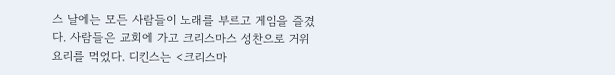스 날에는 모든 사람들이 노래를 부르고 게임을 즐겼다. 사람들은 교회에 가고 크리스마스 성찬으로 거위 요리를 먹었다. 디킨스는 <크리스마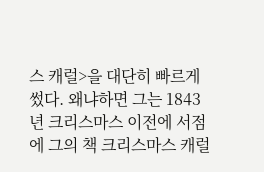스 캐럴>을 대단히 빠르게 썼다. 왜냐하면 그는 1843년 크리스마스 이전에 서점에 그의 책 크리스마스 캐럴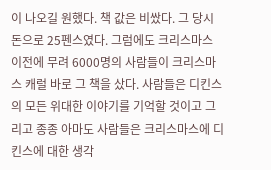이 나오길 원했다. 책 값은 비쌌다. 그 당시 돈으로 25펜스였다. 그럼에도 크리스마스 이전에 무려 6000명의 사람들이 크리스마스 캐럴 바로 그 책을 샀다. 사람들은 디킨스의 모든 위대한 이야기를 기억할 것이고 그리고 종종 아마도 사람들은 크리스마스에 디킨스에 대한 생각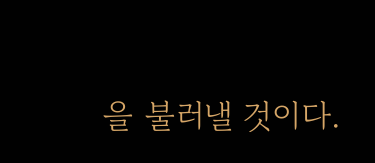을 불러낼 것이다.